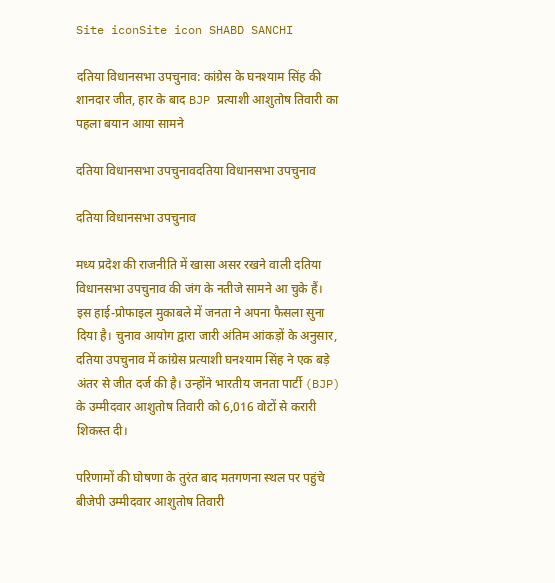Site iconSite icon SHABD SANCHI

दतिया विधानसभा उपचुनाव: कांग्रेस के घनश्याम सिंह की शानदार जीत, हार के बाद BJP प्रत्याशी आशुतोष तिवारी का पहला बयान आया सामने

दतिया विधानसभा उपचुनावदतिया विधानसभा उपचुनाव

दतिया विधानसभा उपचुनाव

मध्य प्रदेश की राजनीति में खासा असर रखने वाली दतिया विधानसभा उपचुनाव की जंग के नतीजे सामने आ चुके हैं। इस हाई-प्रोफाइल मुकाबले में जनता ने अपना फैसला सुना दिया है। चुनाव आयोग द्वारा जारी अंतिम आंकड़ों के अनुसार, दतिया उपचुनाव में कांग्रेस प्रत्याशी घनश्याम सिंह ने एक बड़े अंतर से जीत दर्ज की है। उन्होंने भारतीय जनता पार्टी (BJP) के उम्मीदवार आशुतोष तिवारी को 6,016 वोटों से करारी शिकस्त दी।

परिणामों की घोषणा के तुरंत बाद मतगणना स्थल पर पहुंचे बीजेपी उम्मीदवार आशुतोष तिवारी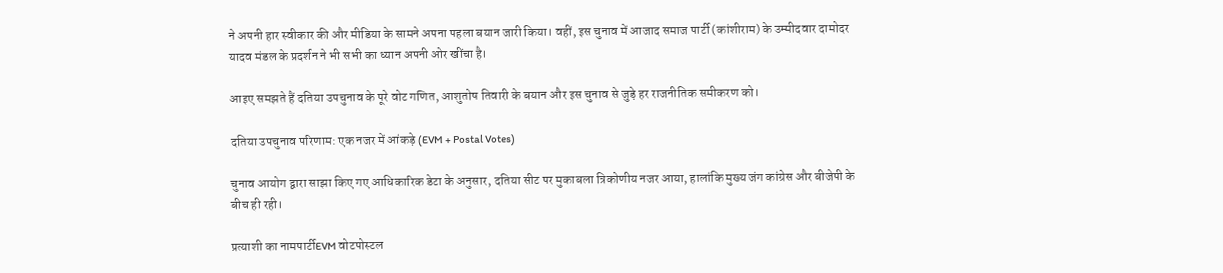ने अपनी हार स्वीकार की और मीडिया के सामने अपना पहला बयान जारी किया। वहीं, इस चुनाव में आजाद समाज पार्टी (कांशीराम) के उम्मीदवार दामोदर यादव मंडल के प्रदर्शन ने भी सभी का ध्यान अपनी ओर खींचा है।

आइए समझते हैं दतिया उपचुनाव के पूरे वोट गणित, आशुतोष तिवारी के बयान और इस चुनाव से जुड़े हर राजनीतिक समीकरण को।

दतिया उपचुनाव परिणाम: एक नजर में आंकड़े (EVM + Postal Votes)

चुनाव आयोग द्वारा साझा किए गए आधिकारिक डेटा के अनुसार, दतिया सीट पर मुकाबला त्रिकोणीय नजर आया, हालांकि मुख्य जंग कांग्रेस और बीजेपी के बीच ही रही।

प्रत्याशी का नामपार्टीEVM वोटपोस्टल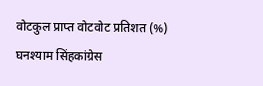वोटकुल प्राप्त वोटवोट प्रतिशत (%)
घनश्याम सिंहकांग्रेस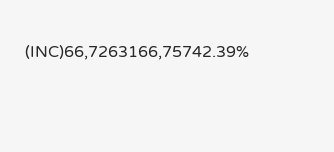(INC)66,7263166,75742.39%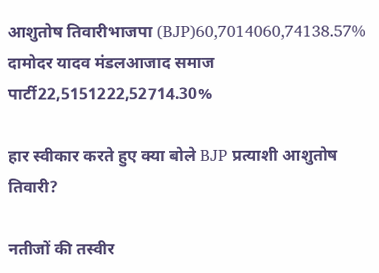आशुतोष तिवारीभाजपा (BJP)60,7014060,74138.57%
दामोदर यादव मंडलआजाद समाज पार्टी22,5151222,52714.30%

हार स्वीकार करते हुए क्या बोले BJP प्रत्याशी आशुतोष तिवारी?

नतीजों की तस्वीर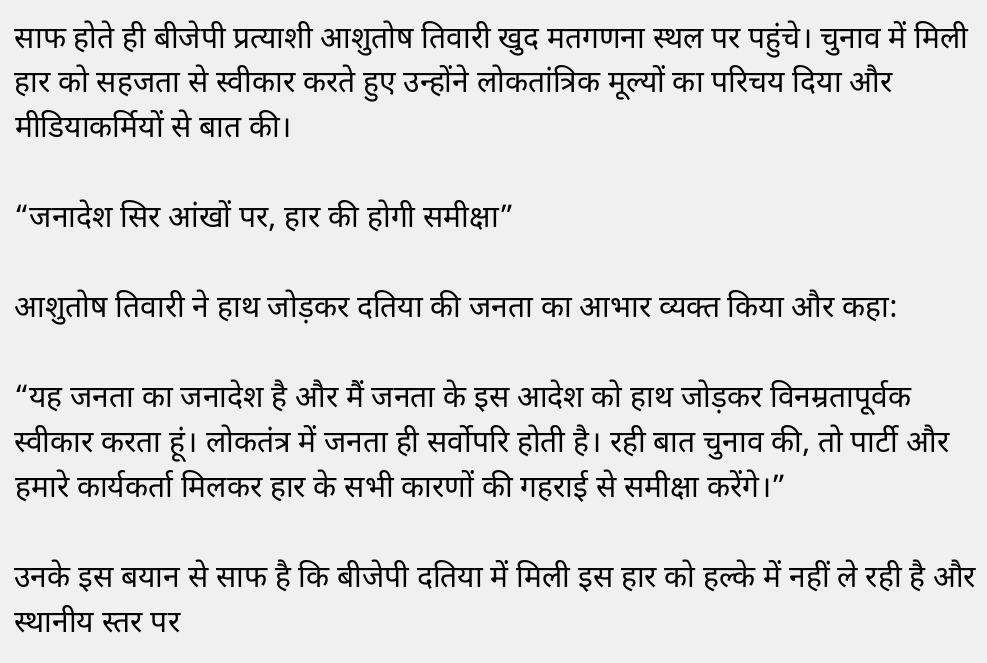साफ होते ही बीजेपी प्रत्याशी आशुतोष तिवारी खुद मतगणना स्थल पर पहुंचे। चुनाव में मिली हार को सहजता से स्वीकार करते हुए उन्होंने लोकतांत्रिक मूल्यों का परिचय दिया और मीडियाकर्मियों से बात की।

“जनादेश सिर आंखों पर, हार की होगी समीक्षा”

आशुतोष तिवारी ने हाथ जोड़कर दतिया की जनता का आभार व्यक्त किया और कहा:

“यह जनता का जनादेश है और मैं जनता के इस आदेश को हाथ जोड़कर विनम्रतापूर्वक स्वीकार करता हूं। लोकतंत्र में जनता ही सर्वोपरि होती है। रही बात चुनाव की, तो पार्टी और हमारे कार्यकर्ता मिलकर हार के सभी कारणों की गहराई से समीक्षा करेंगे।”

उनके इस बयान से साफ है कि बीजेपी दतिया में मिली इस हार को हल्के में नहीं ले रही है और स्थानीय स्तर पर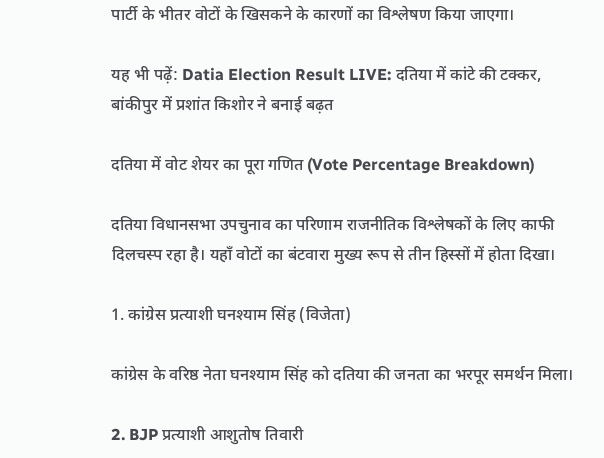पार्टी के भीतर वोटों के खिसकने के कारणों का विश्लेषण किया जाएगा।

यह भी पढ़ें: Datia Election Result LIVE: दतिया में कांटे की टक्कर, बांकीपुर में प्रशांत किशोर ने बनाई बढ़त

दतिया में वोट शेयर का पूरा गणित (Vote Percentage Breakdown)

दतिया विधानसभा उपचुनाव का परिणाम राजनीतिक विश्लेषकों के लिए काफी दिलचस्प रहा है। यहाँ वोटों का बंटवारा मुख्य रूप से तीन हिस्सों में होता दिखा।

1. कांग्रेस प्रत्याशी घनश्याम सिंह (विजेता)

कांग्रेस के वरिष्ठ नेता घनश्याम सिंह को दतिया की जनता का भरपूर समर्थन मिला।

2. BJP प्रत्याशी आशुतोष तिवारी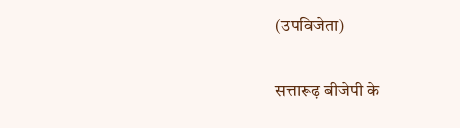(उपविजेता)

सत्तारूढ़ बीजेपी के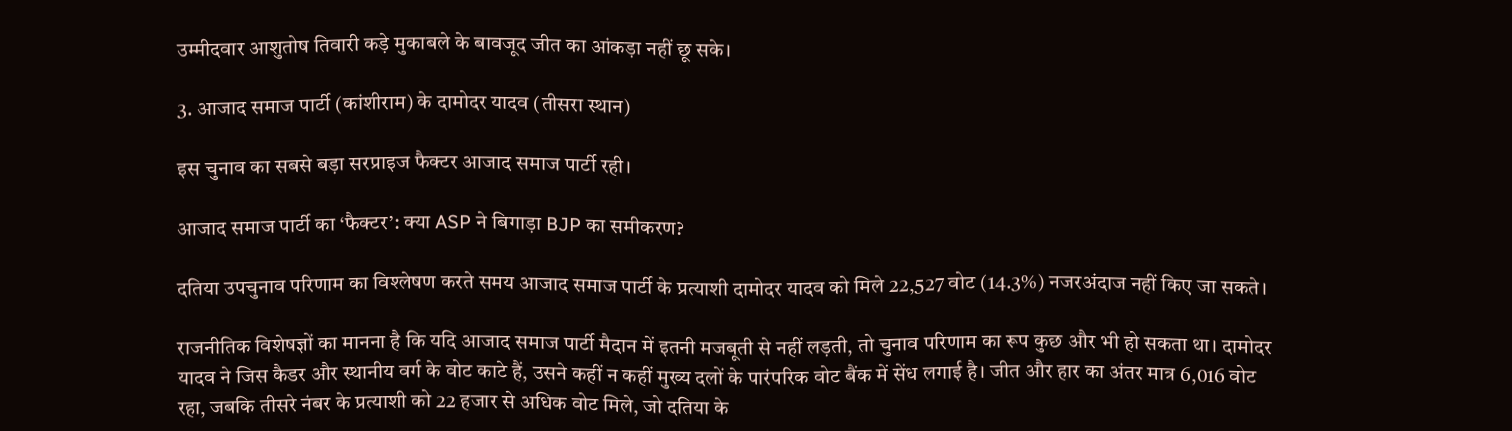उम्मीदवार आशुतोष तिवारी कड़े मुकाबले के बावजूद जीत का आंकड़ा नहीं छू सके।

3. आजाद समाज पार्टी (कांशीराम) के दामोदर यादव (तीसरा स्थान)

इस चुनाव का सबसे बड़ा सरप्राइज फैक्टर आजाद समाज पार्टी रही।

आजाद समाज पार्टी का ‘फैक्टर’: क्या ASP ने बिगाड़ा BJP का समीकरण?

दतिया उपचुनाव परिणाम का विश्लेषण करते समय आजाद समाज पार्टी के प्रत्याशी दामोदर यादव को मिले 22,527 वोट (14.3%) नजरअंदाज नहीं किए जा सकते।

राजनीतिक विशेषज्ञों का मानना है कि यदि आजाद समाज पार्टी मैदान में इतनी मजबूती से नहीं लड़ती, तो चुनाव परिणाम का रूप कुछ और भी हो सकता था। दामोदर यादव ने जिस कैडर और स्थानीय वर्ग के वोट काटे हैं, उसने कहीं न कहीं मुख्य दलों के पारंपरिक वोट बैंक में सेंध लगाई है। जीत और हार का अंतर मात्र 6,016 वोट रहा, जबकि तीसरे नंबर के प्रत्याशी को 22 हजार से अधिक वोट मिले, जो दतिया के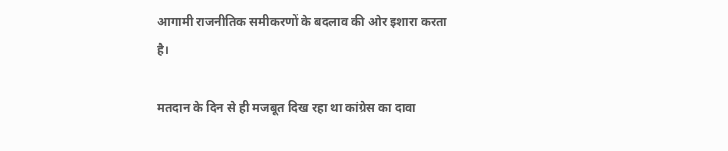आगामी राजनीतिक समीकरणों के बदलाव की ओर इशारा करता है।

मतदान के दिन से ही मजबूत दिख रहा था कांग्रेस का दावा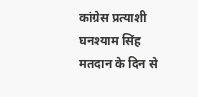कांग्रेस प्रत्याशी घनश्याम सिंह मतदान के दिन से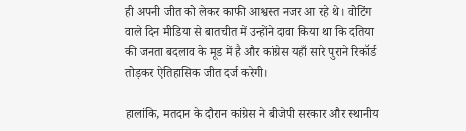ही अपनी जीत को लेकर काफी आश्वस्त नजर आ रहे थे। वोटिंग वाले दिन मीडिया से बातचीत में उन्होंने दावा किया था कि दतिया की जनता बदलाव के मूड में है और कांग्रेस यहाँ सारे पुराने रिकॉर्ड तोड़कर ऐतिहासिक जीत दर्ज करेगी।

हालांकि, मतदान के दौरान कांग्रेस ने बीजेपी सरकार और स्थानीय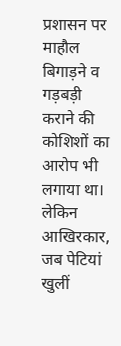प्रशासन पर माहौल बिगाड़ने व गड़बड़ी कराने की कोशिशों का आरोप भी लगाया था। लेकिन आखिरकार, जब पेटियां खुलीं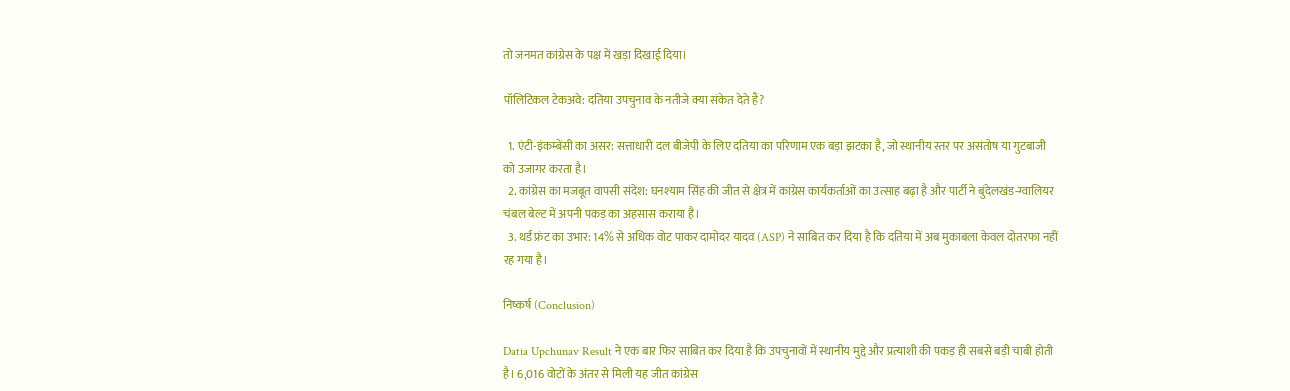तो जनमत कांग्रेस के पक्ष में खड़ा दिखाई दिया।

पॉलिटिकल टेकअवे: दतिया उपचुनाव के नतीजे क्या संकेत देते हैं?

  1. एंटी-इंकम्बेंसी का असर: सत्ताधारी दल बीजेपी के लिए दतिया का परिणाम एक बड़ा झटका है, जो स्थानीय स्तर पर असंतोष या गुटबाजी को उजागर करता है।
  2. कांग्रेस का मजबूत वापसी संदेश: घनश्याम सिंह की जीत से क्षेत्र में कांग्रेस कार्यकर्ताओं का उत्साह बढ़ा है और पार्टी ने बुंदेलखंड-ग्वालियर चंबल बेल्ट में अपनी पकड़ का अहसास कराया है।
  3. थर्ड फ्रंट का उभार: 14% से अधिक वोट पाकर दामोदर यादव (ASP) ने साबित कर दिया है कि दतिया में अब मुकाबला केवल दोतरफा नहीं रह गया है।

निष्कर्ष (Conclusion)

Datia Upchunav Result ने एक बार फिर साबित कर दिया है कि उपचुनावों में स्थानीय मुद्दे और प्रत्याशी की पकड़ ही सबसे बड़ी चाबी होती है। 6,016 वोटों के अंतर से मिली यह जीत कांग्रेस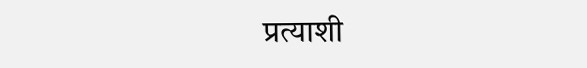प्रत्याशी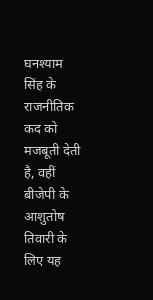घनश्याम सिंह के राजनीतिक कद को मजबूती देती है, वहीं बीजेपी के आशुतोष तिवारी के लिए यह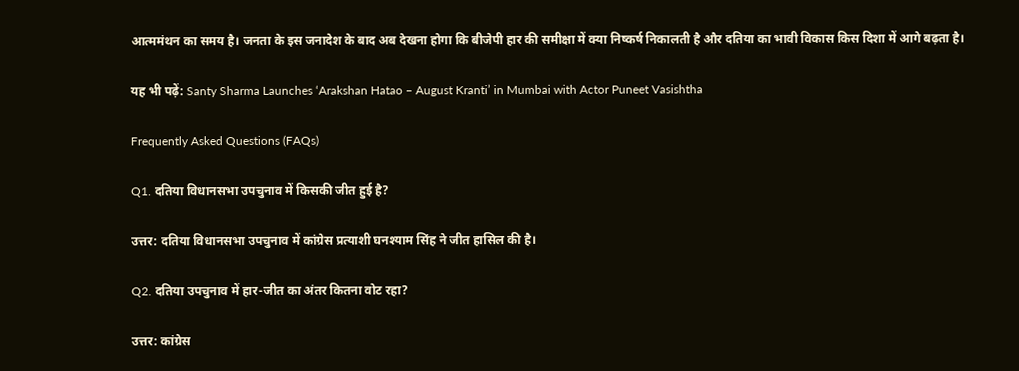आत्ममंथन का समय है। जनता के इस जनादेश के बाद अब देखना होगा कि बीजेपी हार की समीक्षा में क्या निष्कर्ष निकालती है और दतिया का भावी विकास किस दिशा में आगे बढ़ता है।

यह भी पढ़ें: Santy Sharma Launches ‘Arakshan Hatao – August Kranti’ in Mumbai with Actor Puneet Vasishtha

Frequently Asked Questions (FAQs)

Q1. दतिया विधानसभा उपचुनाव में किसकी जीत हुई है?

उत्तर: दतिया विधानसभा उपचुनाव में कांग्रेस प्रत्याशी घनश्याम सिंह ने जीत हासिल की है।

Q2. दतिया उपचुनाव में हार-जीत का अंतर कितना वोट रहा?

उत्तर: कांग्रेस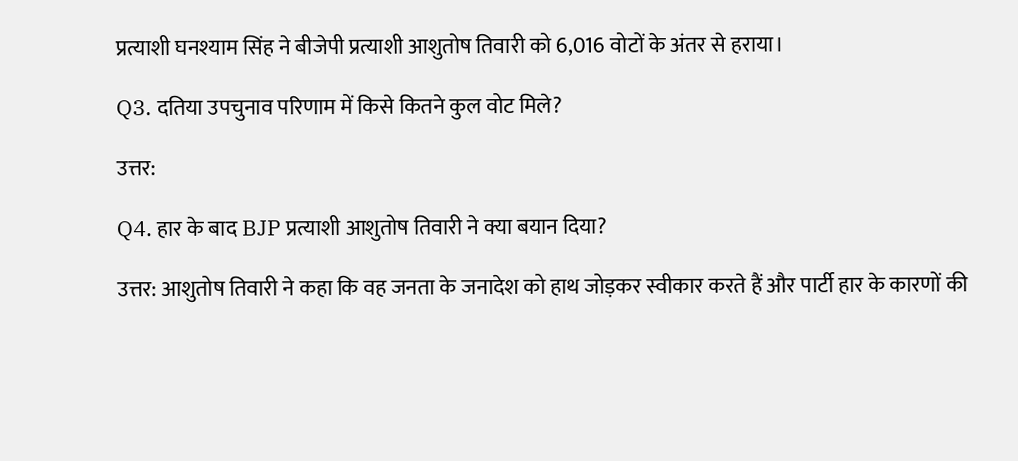प्रत्याशी घनश्याम सिंह ने बीजेपी प्रत्याशी आशुतोष तिवारी को 6,016 वोटों के अंतर से हराया।

Q3. दतिया उपचुनाव परिणाम में किसे कितने कुल वोट मिले?

उत्तर:

Q4. हार के बाद BJP प्रत्याशी आशुतोष तिवारी ने क्या बयान दिया?

उत्तर: आशुतोष तिवारी ने कहा कि वह जनता के जनादेश को हाथ जोड़कर स्वीकार करते हैं और पार्टी हार के कारणों की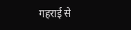गहराई से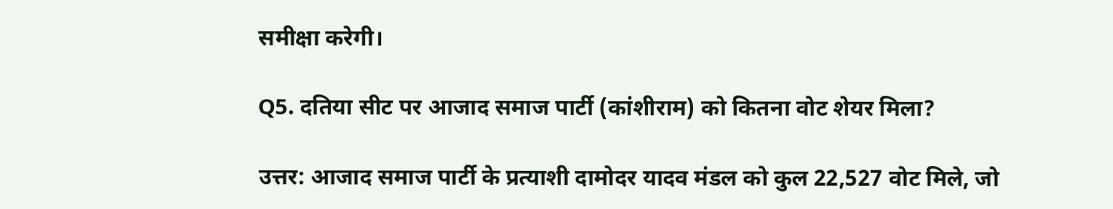समीक्षा करेगी।

Q5. दतिया सीट पर आजाद समाज पार्टी (कांशीराम) को कितना वोट शेयर मिला?

उत्तर: आजाद समाज पार्टी के प्रत्याशी दामोदर यादव मंडल को कुल 22,527 वोट मिले, जो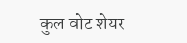कुल वोट शेयर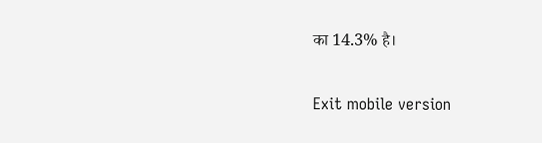का 14.3% है।

Exit mobile version